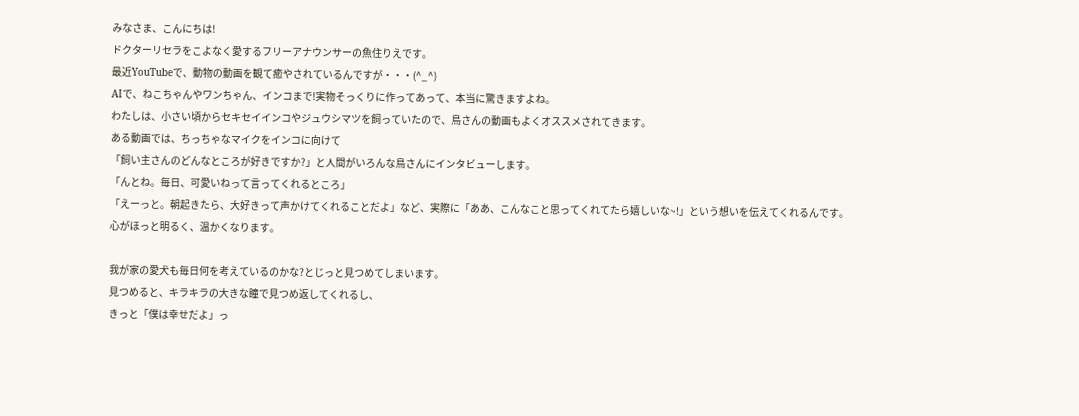みなさま、こんにちは!
ドクターリセラをこよなく愛するフリーアナウンサーの魚住りえです。
最近YouTubeで、動物の動画を観て癒やされているんですが・・・(^_^)
AIで、ねこちゃんやワンちゃん、インコまで!実物そっくりに作ってあって、本当に驚きますよね。
わたしは、小さい頃からセキセイインコやジュウシマツを飼っていたので、鳥さんの動画もよくオススメされてきます。
ある動画では、ちっちゃなマイクをインコに向けて
「飼い主さんのどんなところが好きですか?」と人間がいろんな鳥さんにインタビューします。
「んとね。毎日、可愛いねって言ってくれるところ」
「えーっと。朝起きたら、大好きって声かけてくれることだよ」など、実際に「ああ、こんなこと思ってくれてたら嬉しいな~!」という想いを伝えてくれるんです。
心がほっと明るく、温かくなります。

我が家の愛犬も毎日何を考えているのかな?とじっと見つめてしまいます。
見つめると、キラキラの大きな瞳で見つめ返してくれるし、
きっと「僕は幸せだよ」っ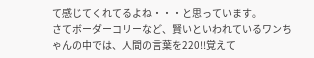て感じてくれてるよね・・・と思っています。
さてボーダーコリーなど、賢いといわれているワンちゃんの中では、人間の言葉を220!!覚えて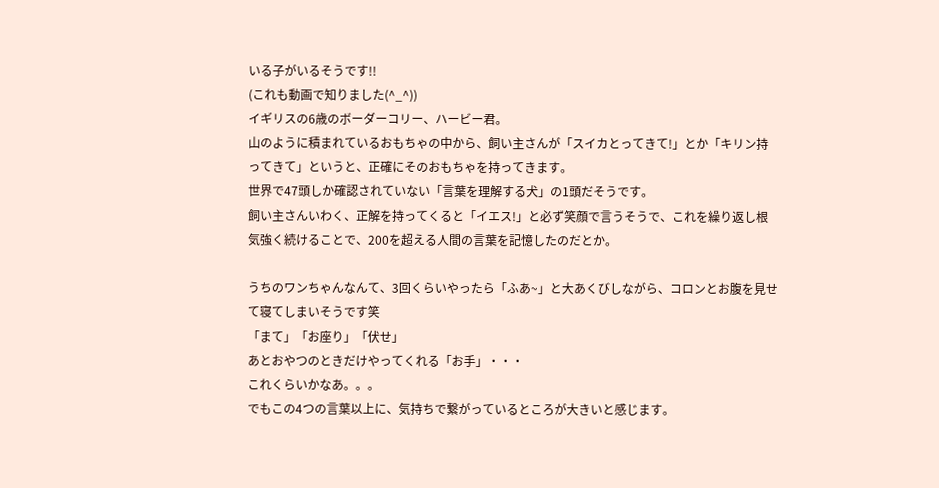いる子がいるそうです!!
(これも動画で知りました(^_^))
イギリスの6歳のボーダーコリー、ハービー君。
山のように積まれているおもちゃの中から、飼い主さんが「スイカとってきて!」とか「キリン持ってきて」というと、正確にそのおもちゃを持ってきます。
世界で47頭しか確認されていない「言葉を理解する犬」の1頭だそうです。
飼い主さんいわく、正解を持ってくると「イエス!」と必ず笑顔で言うそうで、これを繰り返し根気強く続けることで、200を超える人間の言葉を記憶したのだとか。

うちのワンちゃんなんて、3回くらいやったら「ふあ~」と大あくびしながら、コロンとお腹を見せて寝てしまいそうです笑
「まて」「お座り」「伏せ」
あとおやつのときだけやってくれる「お手」・・・
これくらいかなあ。。。
でもこの4つの言葉以上に、気持ちで繋がっているところが大きいと感じます。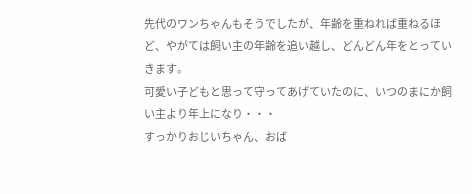先代のワンちゃんもそうでしたが、年齢を重ねれば重ねるほど、やがては飼い主の年齢を追い越し、どんどん年をとっていきます。
可愛い子どもと思って守ってあげていたのに、いつのまにか飼い主より年上になり・・・
すっかりおじいちゃん、おば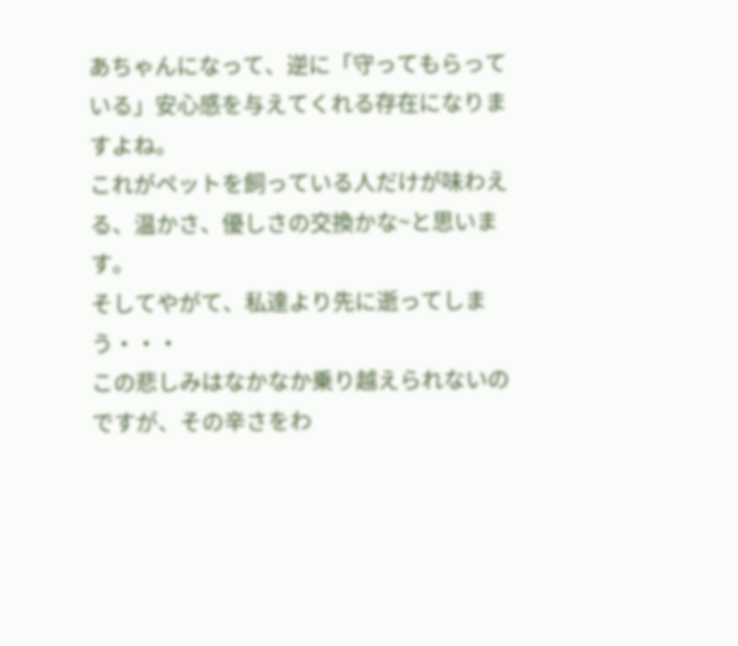あちゃんになって、逆に「守ってもらっている」安心感を与えてくれる存在になりますよね。
これがペットを飼っている人だけが味わえる、温かさ、優しさの交換かな~と思います。
そしてやがて、私達より先に逝ってしまう・・・
この悲しみはなかなか乗り越えられないのですが、その辛さをわ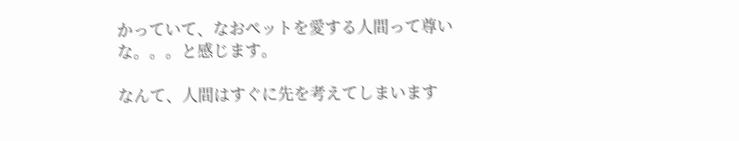かっていて、なおペットを愛する人間って尊いな。。。と感じます。

なんて、人間はすぐに先を考えてしまいます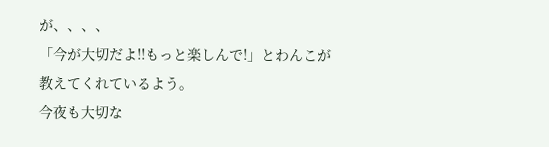が、、、、
「今が大切だよ!!もっと楽しんで!」とわんこが教えてくれているよう。
今夜も大切な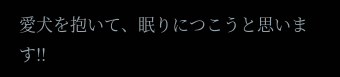愛犬を抱いて、眠りにつこうと思います!!